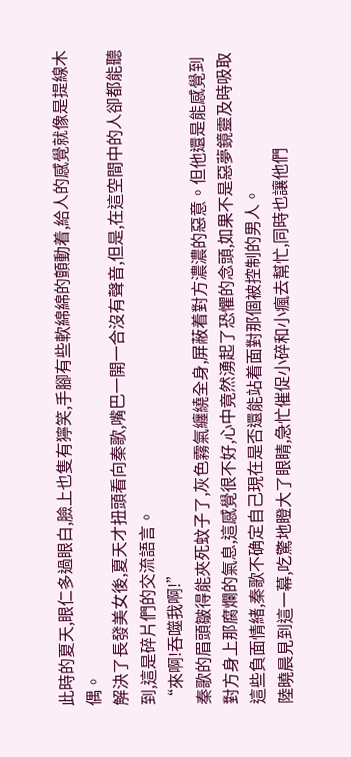此時的夏天,眼仁多過眼白,臉上也隻有獰笑,手腳有些軟綿綿的顫動着,給人的感覺就像是提線木偶。
解決了長發美女後,夏天才扭頭看向秦歌,嘴巴一開一合沒有聲音,但是,在這空間中的人卻都能聽到,這是碎片們的交流語言。
“來啊!吞噬我啊!”
秦歌的眉頭皺得能夾死蚊子了,灰色霧氣纏繞全身,屏蔽着對方濃濃的惡意。但他還是能感覺到對方身上那腐爛的氣息,這感覺很不好,心中竟然湧起了恐懼的念頭,如果不是惡夢鏡靈及時吸取這些負面情緒,秦歌不确定自己現在是否還能站着面對那個被控制的男人。
陸曉晨見到這一幕,吃驚地瞪大了眼睛,急忙催促小碎和小瘋去幫忙,同時也讓他們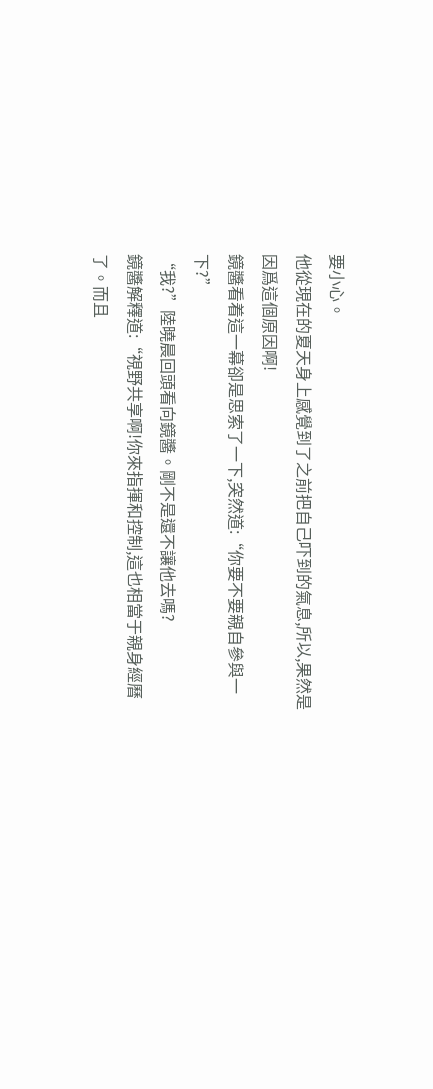要小心。
他從現在的夏天身上感覺到了之前把自己吓到的氣息,所以,果然是因爲這個原因啊!
鏡醬看着這一幕卻是思索了一下,突然道:“你要不要親自參與一下?”
“我?”陸曉晨回頭看向鏡醬。剛不是還不讓他去嗎?
鏡醬解釋道:“視野共享啊!你來指揮和控制,這也相當于親身經曆了。而且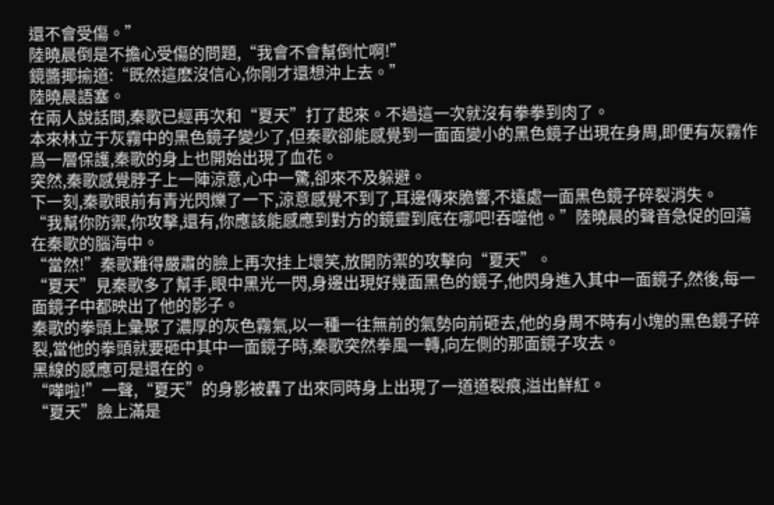還不會受傷。”
陸曉晨倒是不擔心受傷的問題,“我會不會幫倒忙啊!”
鏡醬揶揄道:“既然這麽沒信心,你剛才還想沖上去。”
陸曉晨語塞。
在兩人說話間,秦歌已經再次和“夏天”打了起來。不過這一次就沒有拳拳到肉了。
本來林立于灰霧中的黑色鏡子變少了,但秦歌卻能感覺到一面面變小的黑色鏡子出現在身周,即便有灰霧作爲一層保護,秦歌的身上也開始出現了血花。
突然,秦歌感覺脖子上一陣涼意,心中一驚,卻來不及躲避。
下一刻,秦歌眼前有青光閃爍了一下,涼意感覺不到了,耳邊傳來脆響,不遠處一面黑色鏡子碎裂消失。
“我幫你防禦,你攻擊,還有,你應該能感應到對方的鏡靈到底在哪吧!吞噬他。”陸曉晨的聲音急促的回蕩在秦歌的腦海中。
“當然!”秦歌難得嚴肅的臉上再次挂上壞笑,放開防禦的攻擊向“夏天”。
“夏天”見秦歌多了幫手,眼中黑光一閃,身邊出現好幾面黑色的鏡子,他閃身進入其中一面鏡子,然後,每一面鏡子中都映出了他的影子。
秦歌的拳頭上彙聚了濃厚的灰色霧氣,以一種一往無前的氣勢向前砸去,他的身周不時有小塊的黑色鏡子碎裂,當他的拳頭就要砸中其中一面鏡子時,秦歌突然拳風一轉,向左側的那面鏡子攻去。
黑線的感應可是還在的。
“嘩啦!”一聲,“夏天”的身影被轟了出來同時身上出現了一道道裂痕,溢出鮮紅。
“夏天”臉上滿是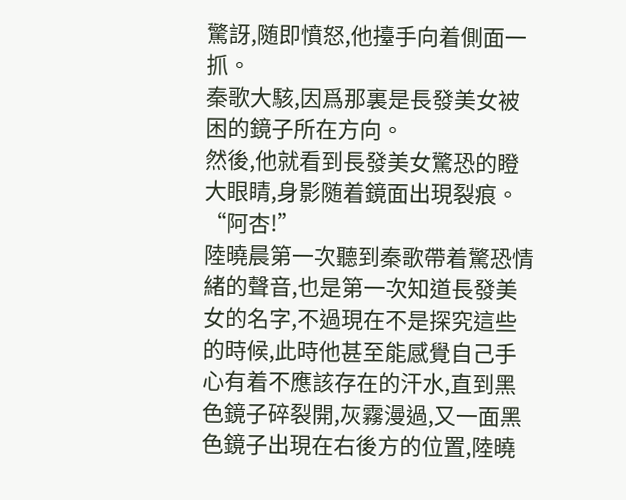驚訝,随即憤怒,他擡手向着側面一抓。
秦歌大駭,因爲那裏是長發美女被困的鏡子所在方向。
然後,他就看到長發美女驚恐的瞪大眼睛,身影随着鏡面出現裂痕。
“阿杏!”
陸曉晨第一次聽到秦歌帶着驚恐情緒的聲音,也是第一次知道長發美女的名字,不過現在不是探究這些的時候,此時他甚至能感覺自己手心有着不應該存在的汗水,直到黑色鏡子碎裂開,灰霧漫過,又一面黑色鏡子出現在右後方的位置,陸曉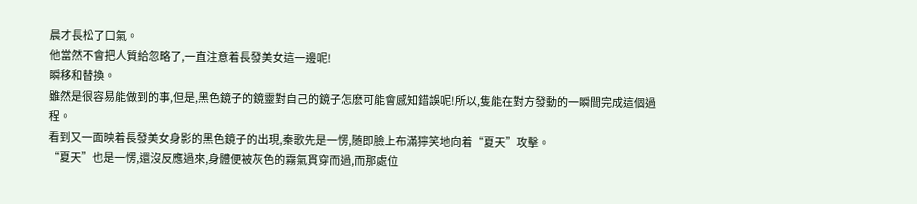晨才長松了口氣。
他當然不會把人質給忽略了,一直注意着長發美女這一邊呢!
瞬移和替換。
雖然是很容易能做到的事,但是,黑色鏡子的鏡靈對自己的鏡子怎麽可能會感知錯誤呢!所以,隻能在對方發動的一瞬間完成這個過程。
看到又一面映着長發美女身影的黑色鏡子的出現,秦歌先是一愣,随即臉上布滿獰笑地向着“夏天”攻擊。
“夏天”也是一愣,還沒反應過來,身體便被灰色的霧氣貫穿而過,而那處位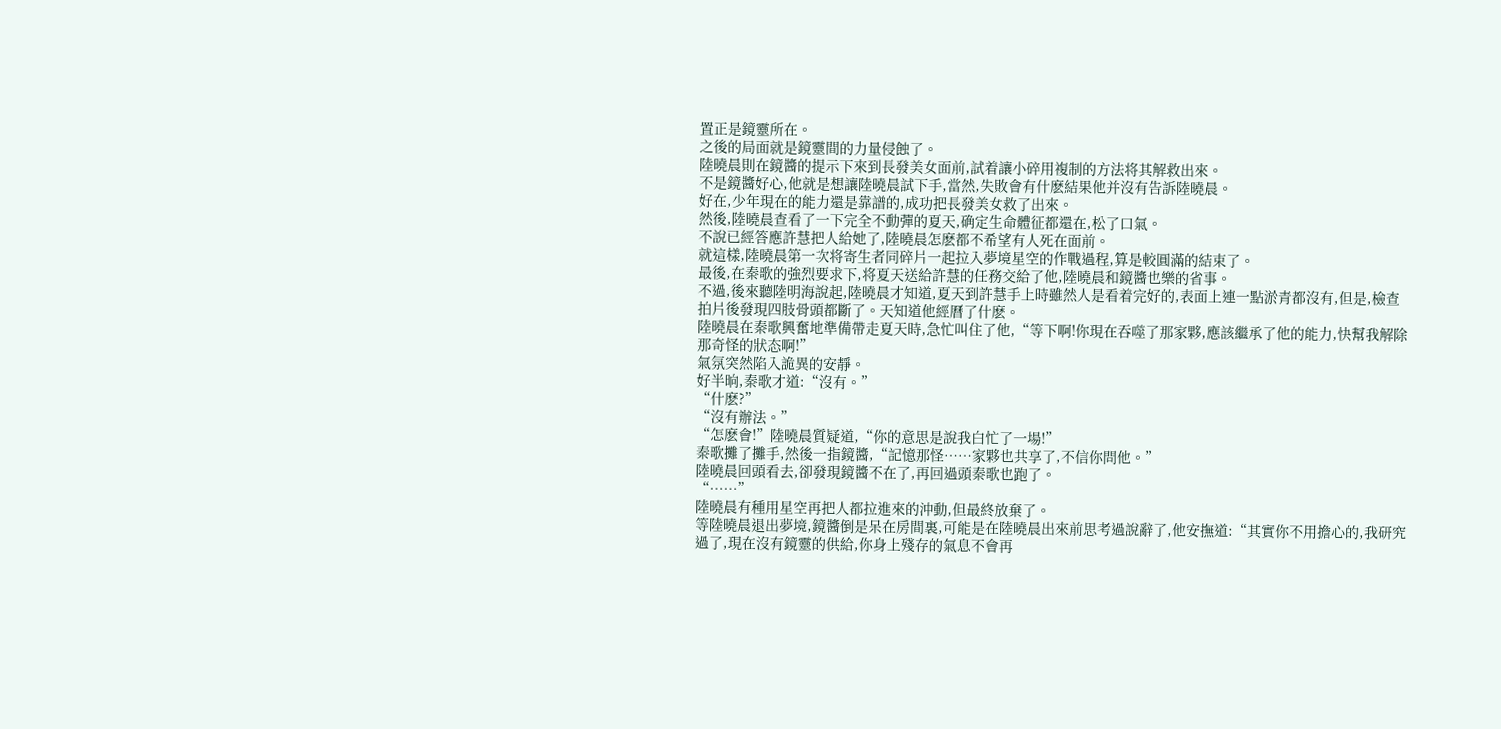置正是鏡靈所在。
之後的局面就是鏡靈間的力量侵蝕了。
陸曉晨則在鏡醬的提示下來到長發美女面前,試着讓小碎用複制的方法将其解救出來。
不是鏡醬好心,他就是想讓陸曉晨試下手,當然,失敗會有什麽結果他并沒有告訴陸曉晨。
好在,少年現在的能力還是靠譜的,成功把長發美女救了出來。
然後,陸曉晨查看了一下完全不動彈的夏天,确定生命體征都還在,松了口氣。
不說已經答應許慧把人給她了,陸曉晨怎麽都不希望有人死在面前。
就這樣,陸曉晨第一次将寄生者同碎片一起拉入夢境星空的作戰過程,算是較圓滿的結束了。
最後,在秦歌的強烈要求下,将夏天送給許慧的任務交給了他,陸曉晨和鏡醬也樂的省事。
不過,後來聽陸明海說起,陸曉晨才知道,夏天到許慧手上時雖然人是看着完好的,表面上連一點淤青都沒有,但是,檢查拍片後發現四肢骨頭都斷了。天知道他經曆了什麽。
陸曉晨在秦歌興奮地準備帶走夏天時,急忙叫住了他,“等下啊!你現在吞噬了那家夥,應該繼承了他的能力,快幫我解除那奇怪的狀态啊!”
氣氛突然陷入詭異的安靜。
好半晌,秦歌才道:“沒有。”
“什麽?”
“沒有辦法。”
“怎麽會!”陸曉晨質疑道,“你的意思是說我白忙了一場!”
秦歌攤了攤手,然後一指鏡醬,“記憶那怪……家夥也共享了,不信你問他。”
陸曉晨回頭看去,卻發現鏡醬不在了,再回過頭秦歌也跑了。
“……”
陸曉晨有種用星空再把人都拉進來的沖動,但最終放棄了。
等陸曉晨退出夢境,鏡醬倒是呆在房間裏,可能是在陸曉晨出來前思考過說辭了,他安撫道:“其實你不用擔心的,我研究過了,現在沒有鏡靈的供給,你身上殘存的氣息不會再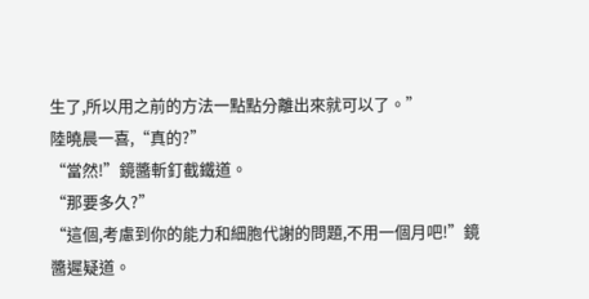生了,所以用之前的方法一點點分離出來就可以了。”
陸曉晨一喜,“真的?”
“當然!”鏡醬斬釘截鐵道。
“那要多久?”
“這個,考慮到你的能力和細胞代謝的問題,不用一個月吧!”鏡醬遲疑道。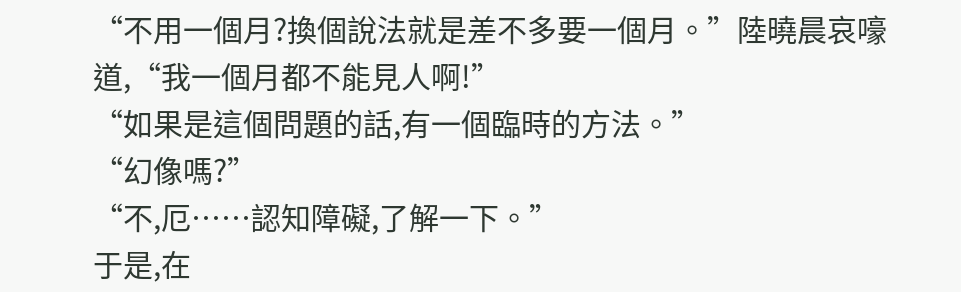“不用一個月?換個說法就是差不多要一個月。”陸曉晨哀嚎道,“我一個月都不能見人啊!”
“如果是這個問題的話,有一個臨時的方法。”
“幻像嗎?”
“不,厄……認知障礙,了解一下。”
于是,在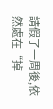請假了一周後,依然處在“掉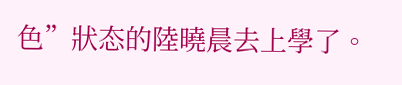色”狀态的陸曉晨去上學了。